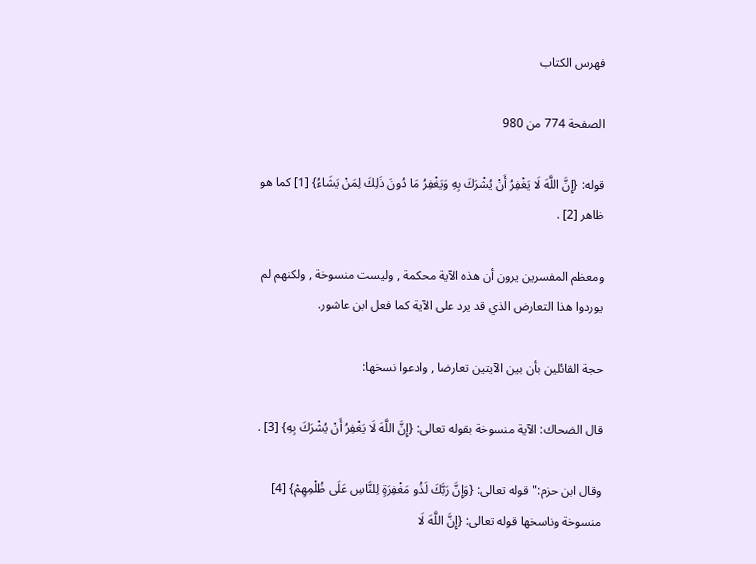فهرس الكتاب

الصفحة 774 من 980

قوله: {إِنَّ اللَّهَ لَا يَغْفِرُ أَنْ يُشْرَكَ بِهِ وَيَغْفِرُ مَا دُونَ ذَلِكَ لِمَنْ يَشَاءُ} [1] كما هو ظاهر [2] .

ومعظم المفسرين يرون أن هذه الآية محكمة , وليست منسوخة , ولكنهم لم يوردوا هذا التعارض الذي قد يرد على الآية كما فعل ابن عاشور.

حجة القائلين بأن بين الآيتين تعارضا , وادعوا نسخها:

قال الضحاك: الآية منسوخة بقوله تعالى: {إِنَّ اللَّهَ لَا يَغْفِرُ أَنْ يُشْرَكَ بِهِ} [3] .

وقال ابن حزم:"قوله تعالى: {وَإِنَّ رَبَّكَ لَذُو مَغْفِرَةٍ لِلنَّاسِ عَلَى ظُلْمِهِمْ} [4] منسوخة وناسخها قوله تعالى: {إِنَّ اللَّهَ لَا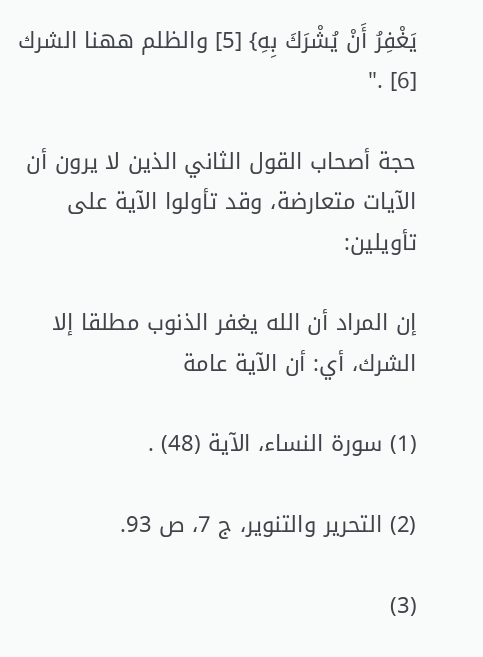يَغْفِرُ أَنْ يُشْرَكَ بِهِ} [5] والظلم ههنا الشرك [6] ."

حجة أصحاب القول الثاني الذين لا يرون أن الآيات متعارضة، وقد تأولوا الآية على تأويلين:

إن المراد أن الله يغفر الذنوب مطلقا إلا الشرك، أي: أن الآية عامة

(1) سورة النساء، الآية (48) .

(2) التحرير والتنوير، ج 7، ص 93.

(3)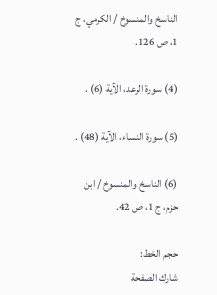الناسخ والمنسوخ / الكرمي، ج 1، ص 126.

(4) سورة الرعد، الآية (6) .

(5) سورة النساء، الآية (48) .

(6) الناسخ والمنسوخ / ابن حزم، ج 1، ص 42.

حجم الخط:
شارك الصفحة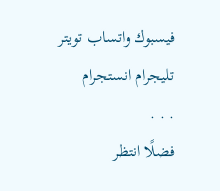فيسبوك واتساب تويتر تليجرام انستجرام
. . .
فضلًا انتظر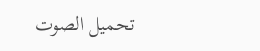تحميل الصوت